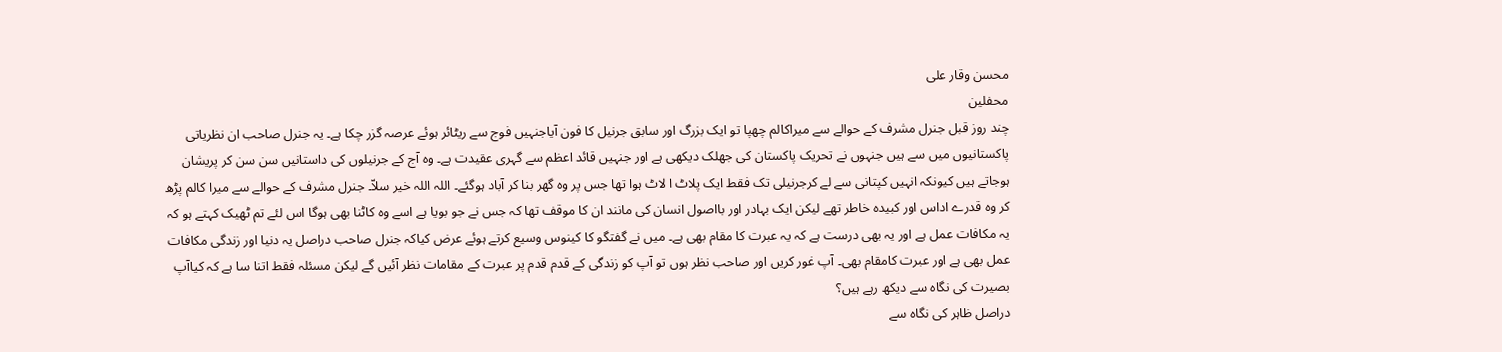محسن وقار علی
محفلین
چند روز قبل جنرل مشرف کے حوالے سے میراکالم چھپا تو ایک بزرگ اور سابق جرنیل کا فون آیاجنہیں فوج سے ریٹائر ہوئے عرصہ گزر چکا ہے۔ یہ جنرل صاحب ان نظریاتی پاکستانیوں میں سے ہیں جنہوں نے تحریک پاکستان کی جھلک دیکھی ہے اور جنہیں قائد اعظم سے گہری عقیدت ہے۔ وہ آج کے جرنیلوں کی داستانیں سن سن کر پریشان ہوجاتے ہیں کیونکہ انہیں کپتانی سے لے کرجرنیلی تک فقط ایک پلاٹ ا لاٹ ہوا تھا جس پر وہ گھر بنا کر آباد ہوگئے۔ اللہ اللہ خیر سلاّ۔ جنرل مشرف کے حوالے سے میرا کالم پڑھ کر وہ قدرے اداس اور کبیدہ خاطر تھے لیکن ایک بہادر اور بااصول انسان کی مانند ان کا موقف تھا کہ جس نے جو بویا ہے اسے وہ کاٹنا بھی ہوگا اس لئے تم ٹھیک کہتے ہو کہ یہ مکافات عمل ہے اور یہ بھی درست ہے کہ یہ عبرت کا مقام بھی ہے۔ میں نے گفتگو کا کینوس وسیع کرتے ہوئے عرض کیاکہ جنرل صاحب دراصل یہ دنیا اور زندگی مکافات عمل بھی ہے اور عبرت کامقام بھی۔ آپ غور کریں اور صاحب نظر ہوں تو آپ کو زندگی کے قدم قدم پر عبرت کے مقامات نظر آئیں گے لیکن مسئلہ فقط اتنا سا ہے کہ کیاآپ بصیرت کی نگاہ سے دیکھ رہے ہیں؟
دراصل ظاہر کی نگاہ سے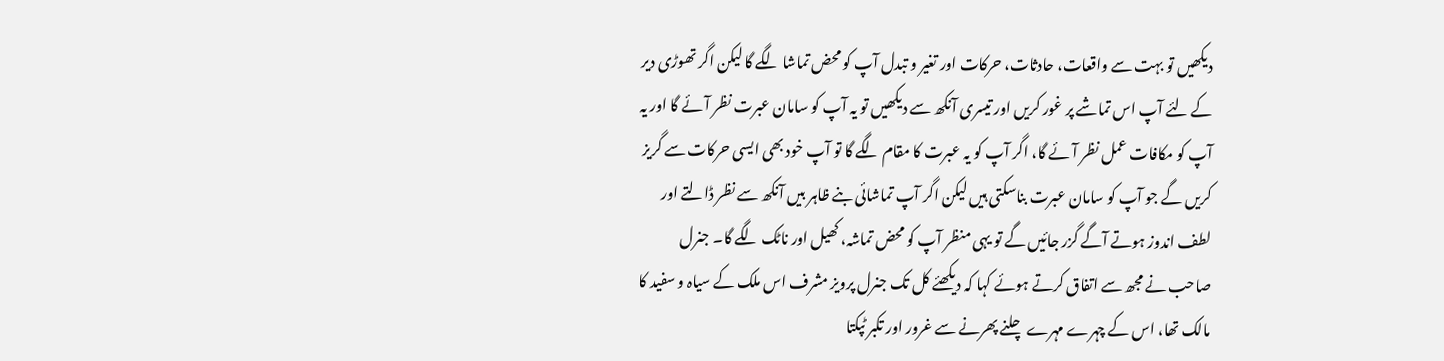دیکھیں تو بہت سے واقعات، حادثات، حرکات اور تغیر و تبدل آپ کو محض تماشا لگے گا لیکن اگر تھوڑی دیر کے لئے آپ اس تماشے پر غور کریں اور تیسری آنکھ سے دیکھیں تو یہ آپ کو سامان عبرت نظر آئے گا اور یہ آپ کو مکافات عمل نظر آئے گا، اگر آپ کو یہ عبرت کا مقام لگے گا تو آپ خود بھی ایسی حرکات سے گریز کریں گے جو آپ کو سامان عبرت بناسکتی ہیں لیکن اگر آپ تماشائی بنے ظاہر بیں آنکھ سے نظر ڈالتے اور لطف اندوز ہوتے آگے گزر جائیں گے تو یہی منظر آپ کو محض تماشہ، کھیل اور ناٹک لگے گا۔ جنرل صاحب نے مجھ سے اتفاق کرتے ہوئے کہا کہ دیکھئے کل تک جنرل پرویز مشرف اس ملک کے سیاہ و سفید کا مالک تھا، اس کے چہرے مہرے چلنے پھرنے سے غرور اور تکبر ٹپکتا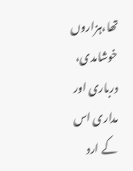تھا،ہزاروں خوشامدی، درباری اور مداری اس کے ارد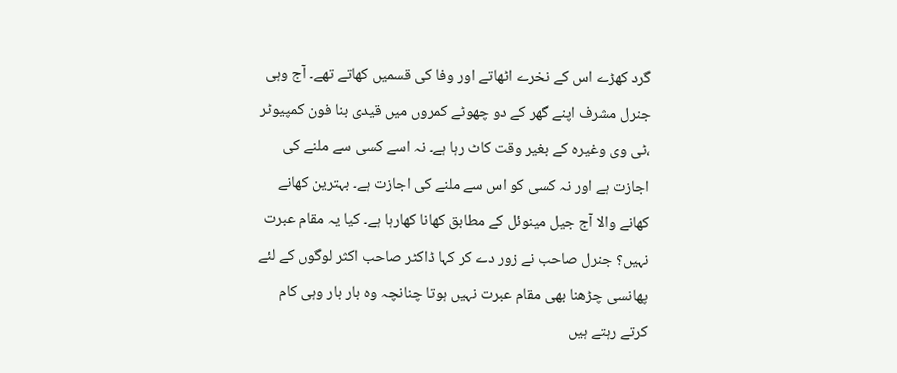گرد کھڑے اس کے نخرے اٹھاتے اور وفا کی قسمیں کھاتے تھے۔ آج وہی جنرل مشرف اپنے گھر کے دو چھوٹے کمروں میں قیدی بنا فون کمپیوٹر ،ٹی وی وغیرہ کے بغیر وقت کاٹ رہا ہے۔ نہ اسے کسی سے ملنے کی اجازت ہے اور نہ کسی کو اس سے ملنے کی اجازت ہے۔ بہترین کھانے کھانے والا آج جیل مینوئل کے مطابق کھانا کھارہا ہے۔ کیا یہ مقام عبرت نہیں؟ جنرل صاحب نے زور دے کر کہا ڈاکٹر صاحب اکثر لوگوں کے لئے پھانسی چڑھنا بھی مقام عبرت نہیں ہوتا چنانچہ وہ بار بار وہی کام کرتے رہتے ہیں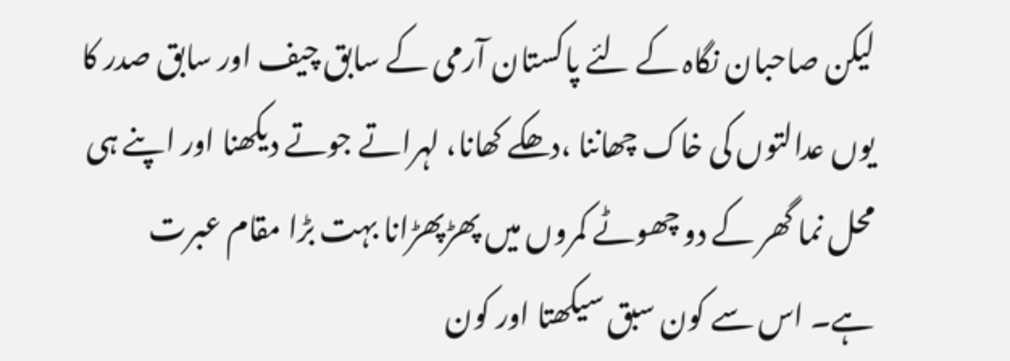لیکن صاحبان نگاہ کے لئے پاکستان آرمی کے سابق چیف اور سابق صدر کا یوں عدالتوں کی خاک چھاننا ،دھکے کھانا، لہراتے جوتے دیکھنا اور اپنے ہی محل نما گھر کے دو چھوٹے کمروں میں پھڑپھڑانا بہت بڑا مقام عبرت ہے۔ اس سے کون سبق سیکھتا اور کون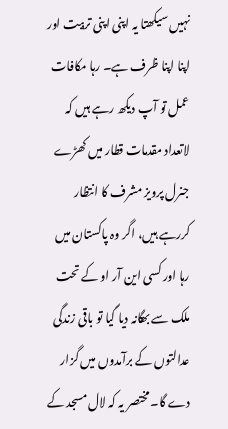نہیں سیکھتا یہ اپنی اپنی تربیت اور اپنا اپنا ظرف ہے۔ رہا مکافات عمل تو آپ دیکھ رہے ہیں کہ لاتعداد مقدمات قطار میں کھڑے جنرل پرویز مشرف کا انتظار کررہے ہیں، اگر وہ پاکستان میں رہا اور کسی این آر او کے تحت ملک سے بھگانہ دیا گیا تو باقی زندگی عدالتوں کے برآمدوں میں گزار دے گا۔مختصر یہ کہ لال مسجد کے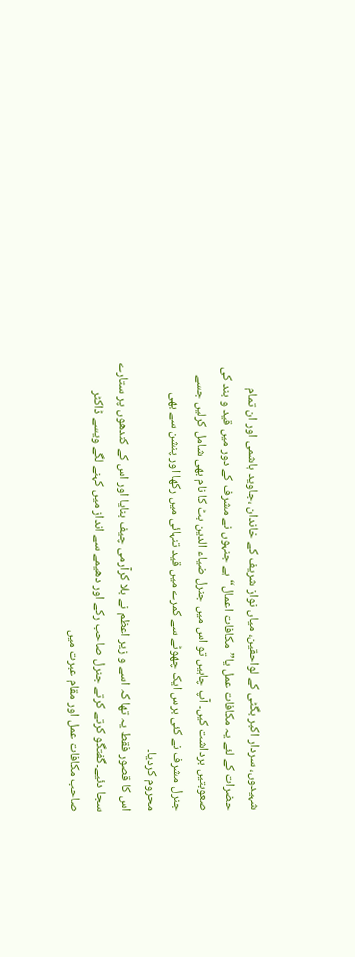شہیدوں، سردار اکبر بگٹی کے لواحقین، میاں نواز شریف کے خاندان ،جاوید ہاشمی اور ان تمام حضرات کے لئے یہ مکافات عمل یا”مکافات اعمال“ ہے جنہوں نے مشرف کے دور میں قید و بند کی صعوبتیں برداشت کیں۔ آپ چاہیں تو اس میں جنرل ضیاء الدین بٹ کا نام بھی شامل کرلیں جسے جنرل مشرف نے کئی برس ایک چھوٹے سے کمرے میں قید تنہائی میں رکھا اور پنشن سے بھی محروم کردیا۔
اس کا قصور فقط یہ تھا کہ اسے و زیر اعظم نے بلا کرآرمی چیف بنایا اور اس کے کندھوں پر ستارے سجا دئیے۔گفتگو کرتے کرتے جنرل صاحب رکے اور دھیمے سے انداز میں کہنے لگے ویسے ڈاکٹر صاحب مکافات عمل اور مقام عبرت میں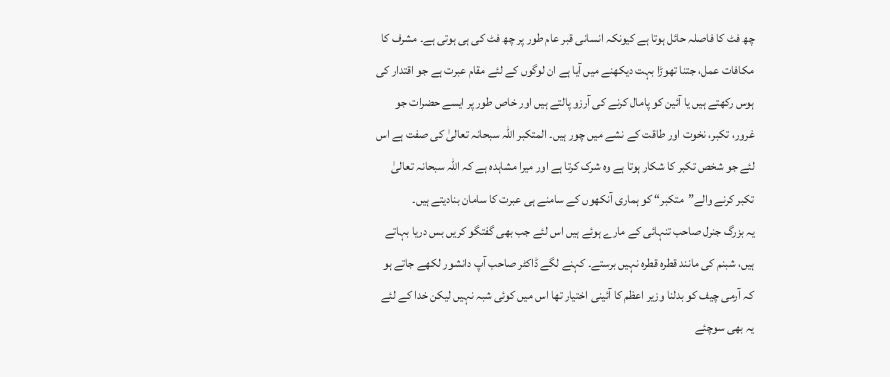چھ فٹ کا فاصلہ حائل ہوتا ہے کیونکہ انسانی قبر عام طور پر چھ فٹ کی ہی ہوتی ہے۔ مشرف کا مکافات عمل، جتنا تھوڑا بہت دیکھنے میں آیا ہے ان لوگوں کے لئے مقام عبرت ہے جو اقتدار کی ہوس رکھتے ہیں یا آئین کو پامال کرنے کی آرزو پالتے ہیں اور خاص طور پر ایسے حضرات جو غرور، تکبر، نخوت اور طاقت کے نشے میں چور ہیں۔ المتکبر اللہ سبحانہ تعالیٰ کی صفت ہے اس لئے جو شخص تکبر کا شکار ہوتا ہے وہ شرک کرتا ہے اور میرا مشاہدہ ہے کہ اللہ سبحانہ تعالیٰ تکبر کرنے والے”متکبر“ کو ہماری آنکھوں کے سامنے ہی عبرت کا سامان بنادیتے ہیں۔
یہ بزرگ جنرل صاحب تنہائی کے مارے ہوئے ہیں اس لئے جب بھی گفتگو کریں بس دریا بہاتے ہیں، شبنم کی مانند قطرہ قطرہ نہیں برستے۔ کہنے لگے ڈاکٹر صاحب آپ دانشور لکھے جاتے ہو کہ آرمی چیف کو بدلنا وزیر اعظم کا آئینی اختیار تھا اس میں کوئی شبہ نہیں لیکن خدا کے لئے یہ بھی سوچئے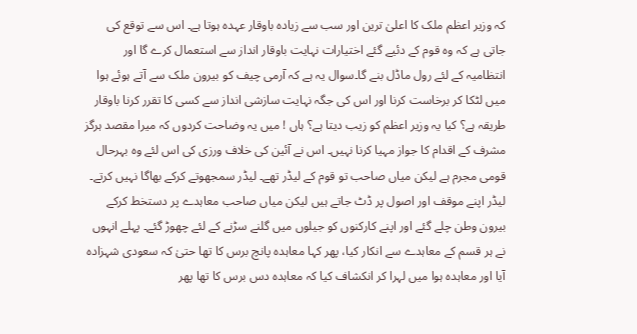کہ وزیر اعظم ملک کا اعلیٰ ترین اور سب سے زیادہ باوقار عہدہ ہوتا ہے۔ اس سے توقع کی جاتی ہے کہ وہ قوم کے دئیے گئے اختیارات نہایت باوقار انداز سے استعمال کرے گا اور انتظامیہ کے لئے رول ماڈل بنے گا۔سوال یہ ہے کہ آرمی چیف کو بیرون ملک سے آتے ہوئے ہوا میں لٹکا کر برخاست کرنا اور اس کی جگہ نہایت سازشی انداز سے کسی کا تقرر کرنا باوقار طریقہ ہے؟ کیا یہ وزیر اعظم کو زیب دیتا ہے؟ ہاں ! میں یہ وضاحت کردوں کہ میرا مقصد ہرگز مشرف کے اقدام کا جواز مہیا کرنا نہیں۔ اس نے آئین کی خلاف ورزی کی اس لئے وہ بہرحال قومی مجرم ہے لیکن میاں صاحب تو قوم کے لیڈر تھے۔ لیڈر سمجھوتے کرکے بھاگا نہیں کرتے۔ لیڈر اپنے موقف اور اصول پر ڈٹ جاتے ہیں لیکن میاں صاحب معاہدے پر دستخط کرکے بیرون وطن چلے گئے اور اپنے کارکنوں کو جیلوں میں گلنے سڑنے کے لئے چھوڑ گئے۔ پہلے انہوں نے ہر قسم کے معاہدے سے انکار کیا، پھر کہا معاہدہ پانچ برس کا تھا حتیٰ کہ سعودی شہزادہ آیا اور معاہدہ ہوا میں لہرا کر انکشاف کیا کہ معاہدہ دس برس کا تھا پھر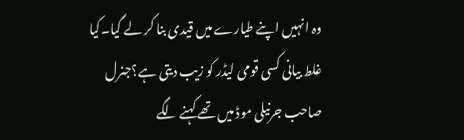وہ انہیں اپنے طیارے میں قیدی بنا کر لے گیا۔کیا غلط بیانی کسی قومی لیڈر کو زیب دیتی ہے؟جنرل صاحب جرنیلی موڈ میں تھے کہنے لگے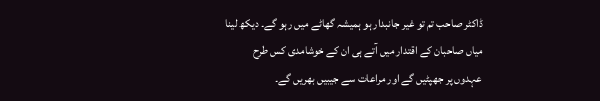ڈاکٹر صاحب تم تو غیر جانبدار ہو ہمیشہ گھاٹے میں رہو گے۔ دیکھ لینا میاں صاحبان کے اقتدار میں آتے ہی ان کے خوشامدی کس طرح عہدوں پر جھپٹیں گے اور مراعات سے جیبیں بھریں گے۔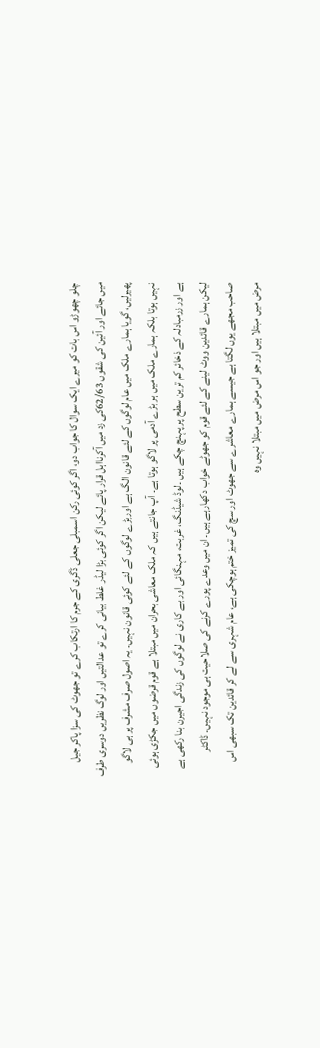چلو چھوڑو اس بات کو میرے ایک سوال کا جواب دو، اگر کوئی رکن اسمبلی جعلی ڈگری کے جرم کا ارتکاب کرے تو جھوٹ کی سزا پاکر جیل میں جائے اور آئین کی شقوں 62/63کی زد میں آکرنااہل قرار پائے لیکن اگر کوئی بڑا لیڈر غلط بیانی کرے تو عدالتیں اور لوگ نظریں دوسری طرف پھیرلیں، گویا ہمارے ملک میں عام لوگوں کے لئے قانون الگ ہے اوربڑے لوگوں کے لئے کوئی قانون نہیں۔ یہ اصول صرف مشرف پر ہی لاگو نہیں ہوتا بلکہ ہمارے ملک میں ہر بڑے آدمی پر لاگو ہوتا ہے۔ آپ جانتے ہیں کہ ملک معاشی بحران میں مبتلا ہے قوم قرضوں میں جکڑی ہوئی ہے اور زرمبادلہ کے ذخائر کم ترین سطح پر پہنچ چکے ہیں ۔لوڈ شیڈنگ، غربت، مہنگائی اور بے کاری نے لوگوں کی زندگی اجیرن بنا رکھی ہے لیکن ہمارے قائدین ووٹ لینے کے لئے قوم کو جھوٹے خواب دکھارہے ہیں۔ ان میں وعدے پورے کرنے کی صلاحیت ہی موجود نہیں۔ ڈاکٹر صاحب مجھے یوں لگتا ہے جیسے ہمارے معاشرے سے جھوٹ اور سچ کی تمیز ختم ہوچکی ہے، عام شہری سے لے کر قائدین تک سبھی اس مرض میں مبتلا ہیں اور جو اس مرض میں مبتلا نہیں وہ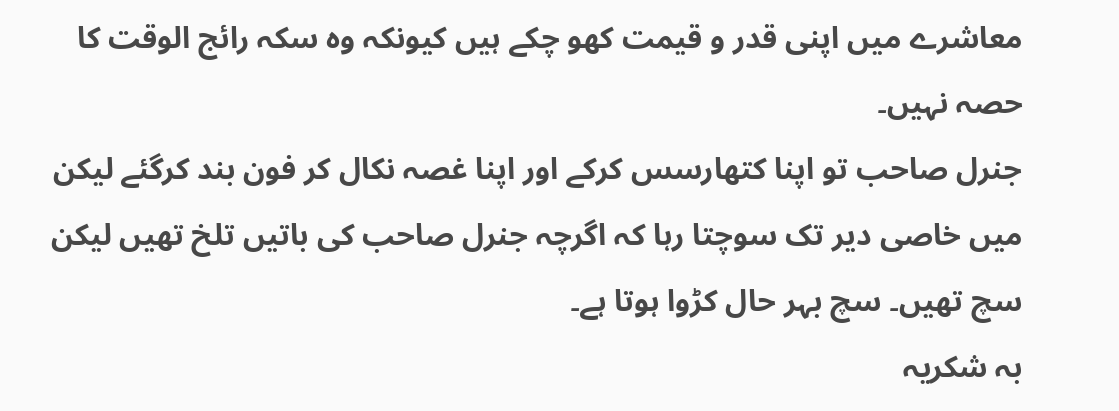معاشرے میں اپنی قدر و قیمت کھو چکے ہیں کیونکہ وہ سکہ رائج الوقت کا حصہ نہیں۔
جنرل صاحب تو اپنا کتھارسس کرکے اور اپنا غصہ نکال کر فون بند کرگئے لیکن میں خاصی دیر تک سوچتا رہا کہ اگرچہ جنرل صاحب کی باتیں تلخ تھیں لیکن سچ تھیں۔ سچ بہر حال کڑوا ہوتا ہے۔
بہ شکریہ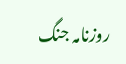روزنامہ جنگ